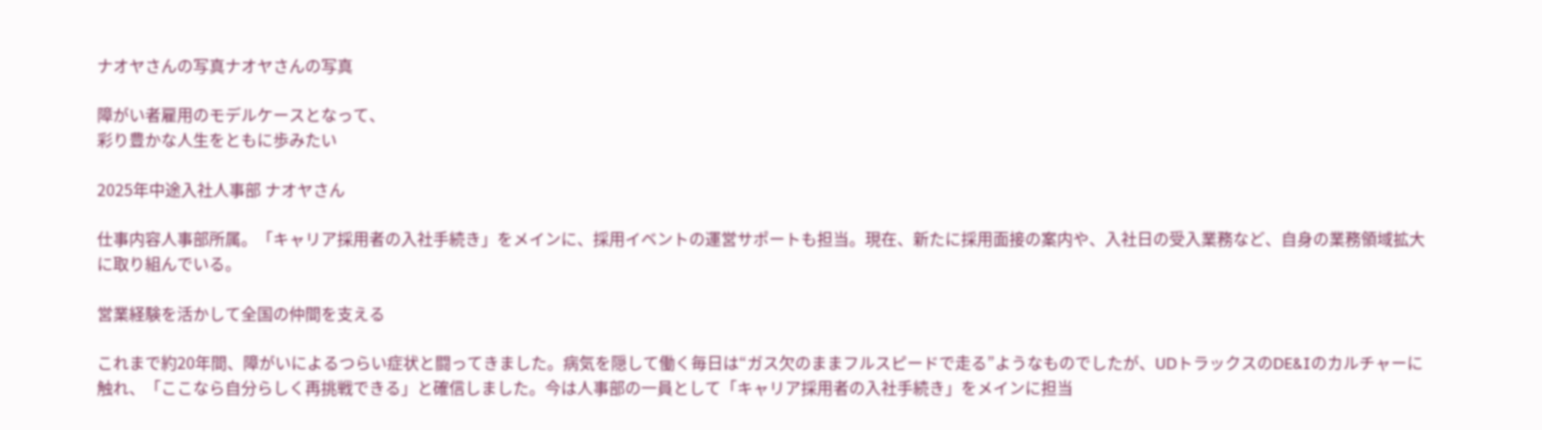ナオヤさんの写真ナオヤさんの写真

障がい者雇用のモデルケースとなって、
彩り豊かな人生をともに歩みたい

2025年中途入社人事部 ナオヤさん

仕事内容人事部所属。「キャリア採用者の入社手続き」をメインに、採用イベントの運営サポートも担当。現在、新たに採用面接の案内や、入社日の受入業務など、自身の業務領域拡大に取り組んでいる。

営業経験を活かして全国の仲間を支える

これまで約20年間、障がいによるつらい症状と闘ってきました。病気を隠して働く毎日は“ガス欠のままフルスピードで走る”ようなものでしたが、UDトラックスのDE&Iのカルチャーに触れ、「ここなら自分らしく再挑戦できる」と確信しました。今は人事部の一員として「キャリア採用者の入社手続き」をメインに担当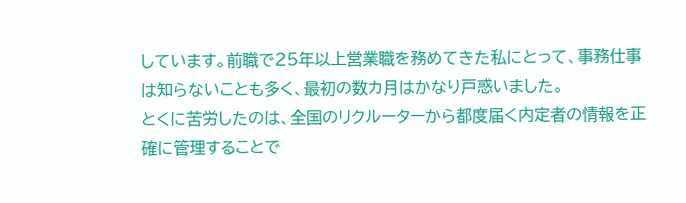しています。前職で25年以上営業職を務めてきた私にとって、事務仕事は知らないことも多く、最初の数カ月はかなり戸惑いました。
とくに苦労したのは、全国のリクルーターから都度届く内定者の情報を正確に管理することで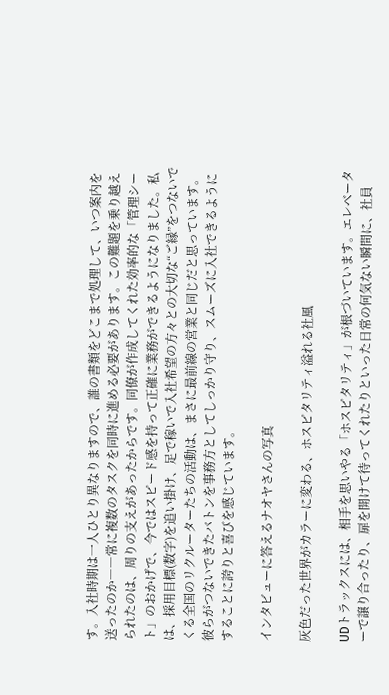す。入社時期は一人ひとり異なりますので、誰の書類をどこまで処理して、いつ案内を送ったのか――常に複数のタスクを同時に進める必要があります。この難題を乗り越えられたのは、周りの支えがあったからです。同僚が作成してくれた効率的な「管理シート」のおかげで、今ではスピード感を持って正確に業務ができるようになりました。私は、採用目標(数字)を追い掛け、足で稼いで入社希望の方々との大切な“ご縁”をつないでくる全国のリクルーターたちの活動は、まさに最前線の営業と同じだと思っています。彼らがつないできたバトンを事務方としてしっかり守り、スムーズに入社できるようにすることに誇りと喜びを感じています。

インタビューに答えるナオヤさんの写真

灰色だった世界がカラーに変わる、ホスピタリティ溢れる社風

UDトラックスには、相手を思いやる「ホスピタリティ」が根づいています。エレベーターで譲り合ったり、扉を開けて待ってくれたりといった日常の何気ない瞬間に、社員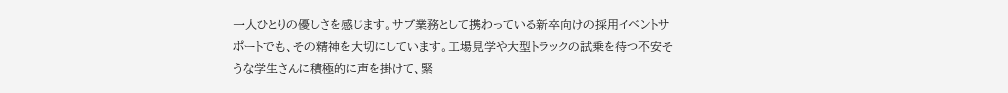一人ひとりの優しさを感じます。サブ業務として携わっている新卒向けの採用イベントサポートでも、その精神を大切にしています。工場見学や大型トラックの試乗を待つ不安そうな学生さんに積極的に声を掛けて、緊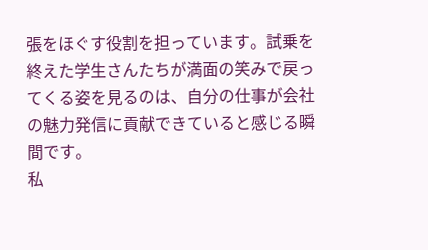張をほぐす役割を担っています。試乗を終えた学生さんたちが満面の笑みで戻ってくる姿を見るのは、自分の仕事が会社の魅力発信に貢献できていると感じる瞬間です。
私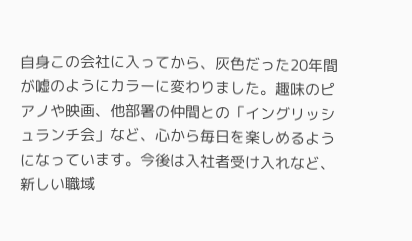自身この会社に入ってから、灰色だった20年間が嘘のようにカラーに変わりました。趣味のピアノや映画、他部署の仲間との「イングリッシュランチ会」など、心から毎日を楽しめるようになっています。今後は入社者受け入れなど、新しい職域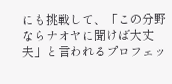にも挑戦して、「この分野ならナオヤに聞けば大丈夫」と言われるプロフェッ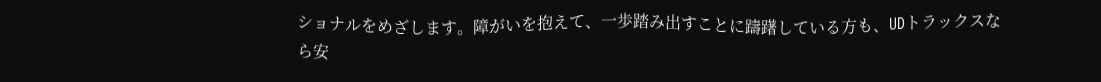ショナルをめざします。障がいを抱えて、一歩踏み出すことに躊躇している方も、UDトラックスなら安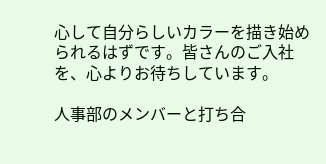心して自分らしいカラーを描き始められるはずです。皆さんのご入社を、心よりお待ちしています。

人事部のメンバーと打ち合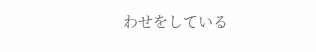わせをしている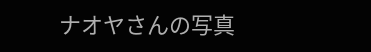ナオヤさんの写真